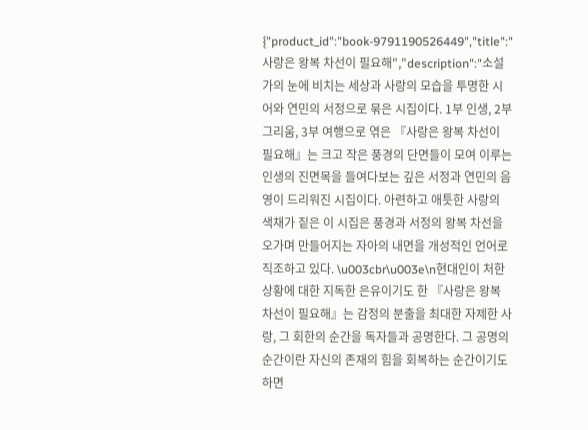{"product_id":"book-9791190526449","title":"사랑은 왕복 차선이 필요해","description":"소설가의 눈에 비치는 세상과 사랑의 모습을 투명한 시어와 연민의 서정으로 묶은 시집이다. 1부 인생, 2부 그리움, 3부 여행으로 엮은 『사랑은 왕복 차선이 필요해』는 크고 작은 풍경의 단면들이 모여 이루는 인생의 진면목을 들여다보는 깊은 서정과 연민의 음영이 드리워진 시집이다. 아련하고 애틋한 사랑의 색채가 짙은 이 시집은 풍경과 서정의 왕복 차선을 오가며 만들어지는 자아의 내면을 개성적인 언어로 직조하고 있다. \u003cbr\u003e\n현대인이 처한 상황에 대한 지독한 은유이기도 한 『사랑은 왕복 차선이 필요해』는 감정의 분출을 최대한 자제한 사랑, 그 회한의 순간을 독자들과 공명한다. 그 공명의 순간이란 자신의 존재의 힘을 회복하는 순간이기도 하면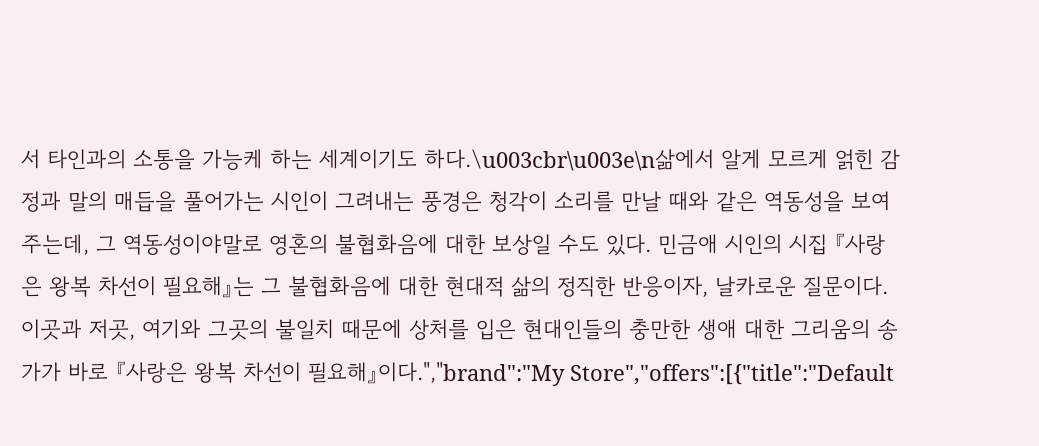서 타인과의 소통을 가능케 하는 세계이기도 하다.\u003cbr\u003e\n삶에서 알게 모르게 얽힌 감정과 말의 매듭을 풀어가는 시인이 그려내는 풍경은 청각이 소리를 만날 때와 같은 역동성을 보여주는데, 그 역동성이야말로 영혼의 불협화음에 대한 보상일 수도 있다. 민금애 시인의 시집 『사랑은 왕복 차선이 필요해』는 그 불협화음에 대한 현대적 삶의 정직한 반응이자, 날카로운 질문이다. 이곳과 저곳, 여기와 그곳의 불일치 때문에 상처를 입은 현대인들의 충만한 생애 대한 그리움의 송가가 바로 『사랑은 왕복 차선이 필요해』이다.","brand":"My Store","offers":[{"title":"Default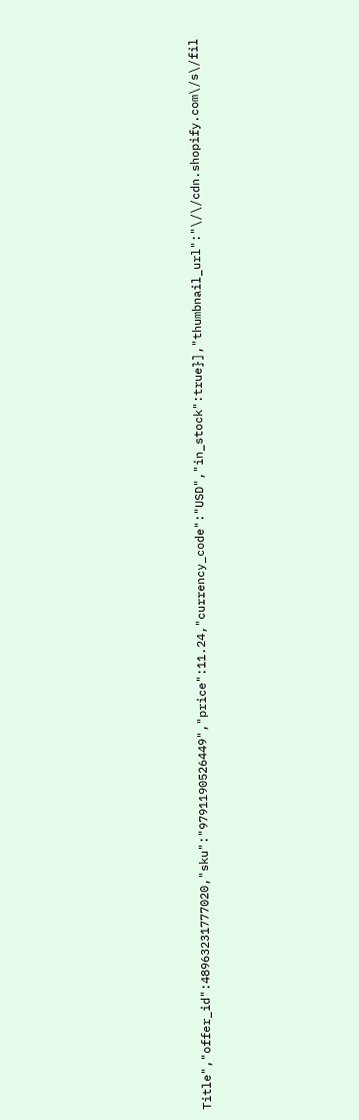Title","offer_id":48963231777020,"sku":"9791190526449","price":11.24,"currency_code":"USD","in_stock":true}],"thumbnail_url":"\/\/cdn.shopify.com\/s\/fil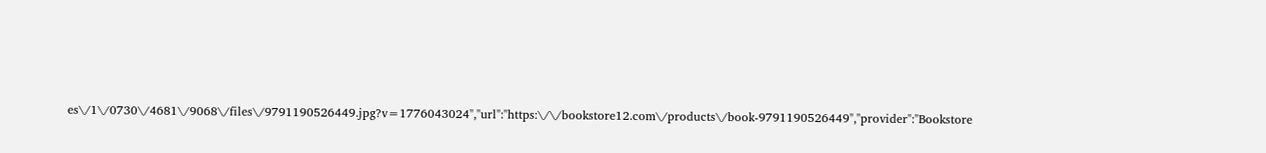es\/1\/0730\/4681\/9068\/files\/9791190526449.jpg?v=1776043024","url":"https:\/\/bookstore12.com\/products\/book-9791190526449","provider":"Bookstore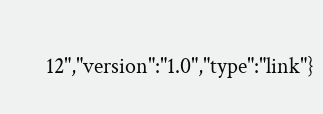12","version":"1.0","type":"link"}